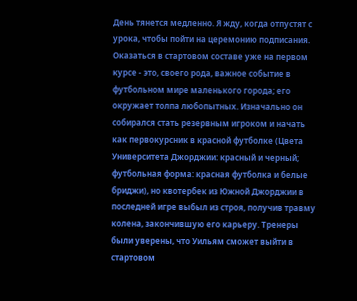День тянется медленно. Я жду, когда отпустят с урока, чтобы пойти на церемонию подписания. Оказаться в стартовом составе уже на первом курсе - это, своего рода, важное событие в футбольном мире маленького города; его окружает толпа любопытных. Изначально он собирался стать резервным игроком и начать как первокурсник в красной футболке (Цвета Университета Джорджии: красный и черный; футбольная форма: красная футболка и белые бриджи), но квотербек из Южной Джорджии в последней игре выбыл из строя, получив травму колена, закончившую его карьеру. Тренеры были уверены, что Уильям сможет выйти в стартовом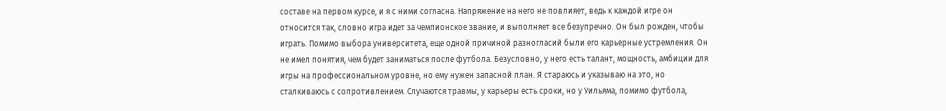составе на первом курсе, и я с ними согласна. Напряжение на него не повлияет, ведь к каждой игре он относится так, словно игра идет за чемпионское звание, и выполняет все безупречно. Он был рожден, чтобы играть. Помимо выбора университета, еще одной причиной разногласий были его карьерные устремления. Он не имел понятия, чем будет заниматься после футбола. Безусловно, у него есть талант, мощность, амбиции для игры на профессиональном уровне, но ему нужен запасной план. Я стараюсь и указываю на это, но сталкиваюсь с сопротивлением. Случаются травмы, у карьеры есть сроки, но у Уильяма, помимо футбола,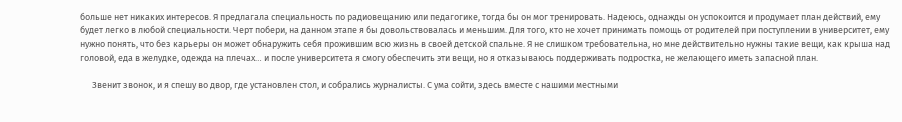больше нет никаких интересов. Я предлагала специальность по радиовещанию или педагогике, тогда бы он мог тренировать. Надеюсь, однажды он успокоится и продумает план действий, ему будет легко в любой специальности. Черт побери, на данном этапе я бы довольствовалась и меньшим. Для того, кто не хочет принимать помощь от родителей при поступлении в университет, ему нужно понять, что без карьеры он может обнаружить себя прожившим всю жизнь в своей детской спальне. Я не слишком требовательна, но мне действительно нужны такие вещи, как крыша над головой, еда в желудке, одежда на плечах… и после университета я смогу обеспечить эти вещи, но я отказываюсь поддерживать подростка, не желающего иметь запасной план.

      Звенит звонок, и я спешу во двор, где установлен стол, и собрались журналисты. С ума сойти, здесь вместе с нашими местными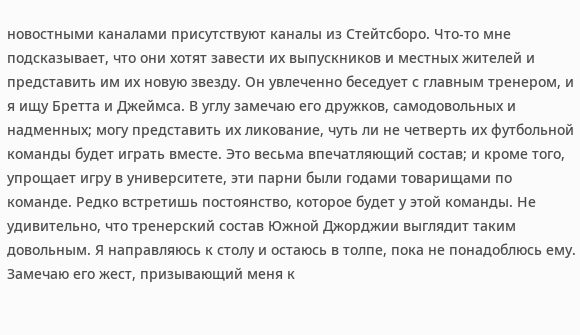новостными каналами присутствуют каналы из Стейтсборо. Что-то мне подсказывает, что они хотят завести их выпускников и местных жителей и представить им их новую звезду. Он увлеченно беседует с главным тренером, и я ищу Бретта и Джеймса. В углу замечаю его дружков, самодовольных и надменных; могу представить их ликование, чуть ли не четверть их футбольной команды будет играть вместе. Это весьма впечатляющий состав; и кроме того, упрощает игру в университете, эти парни были годами товарищами по команде. Редко встретишь постоянство, которое будет у этой команды. Не удивительно, что тренерский состав Южной Джорджии выглядит таким довольным. Я направляюсь к столу и остаюсь в толпе, пока не понадоблюсь ему. Замечаю его жест, призывающий меня к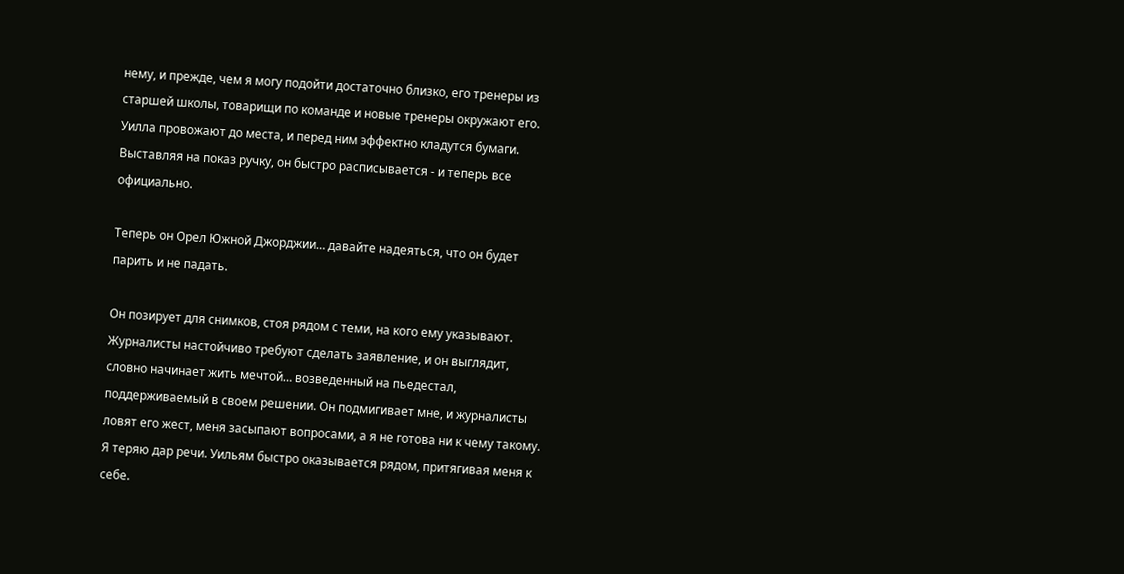нему, и прежде, чем я могу подойти достаточно близко, его тренеры из старшей школы, товарищи по команде и новые тренеры окружают его. Уилла провожают до места, и перед ним эффектно кладутся бумаги. Выставляя на показ ручку, он быстро расписывается - и теперь все официально.

Теперь он Орел Южной Джорджии… давайте надеяться, что он будет парить и не падать.

Он позирует для снимков, стоя рядом с теми, на кого ему указывают. Журналисты настойчиво требуют сделать заявление, и он выглядит, словно начинает жить мечтой… возведенный на пьедестал, поддерживаемый в своем решении. Он подмигивает мне, и журналисты ловят его жест, меня засыпают вопросами, а я не готова ни к чему такому. Я теряю дар речи. Уильям быстро оказывается рядом, притягивая меня к себе.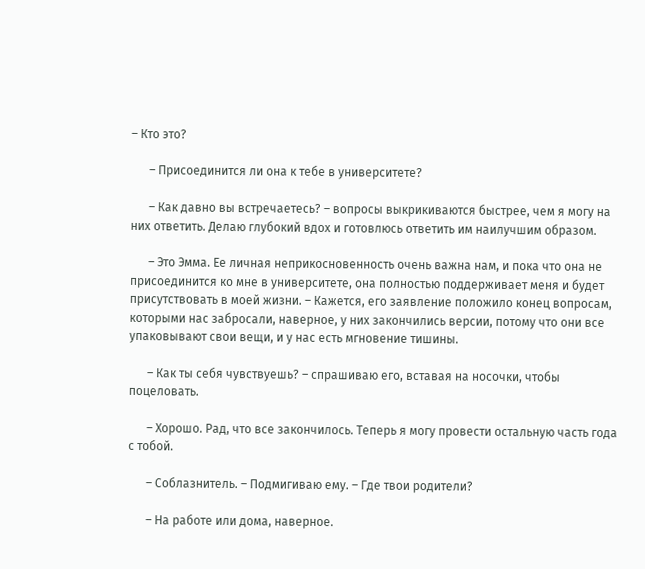– Кто это?

      – Присоединится ли она к тебе в университете?

      – Как давно вы встречаетесь? – вопросы выкрикиваются быстрее, чем я могу на них ответить. Делаю глубокий вдох и готовлюсь ответить им наилучшим образом.

      – Это Эмма. Ее личная неприкосновенность очень важна нам, и пока что она не присоединится ко мне в университете, она полностью поддерживает меня и будет присутствовать в моей жизни. – Кажется, его заявление положило конец вопросам, которыми нас забросали, наверное, у них закончились версии, потому что они все упаковывают свои вещи, и у нас есть мгновение тишины.

      – Как ты себя чувствуешь? – спрашиваю его, вставая на носочки, чтобы поцеловать.

      – Хорошо. Рад, что все закончилось. Теперь я могу провести остальную часть года с тобой.

      – Соблазнитель. – Подмигиваю ему. – Где твои родители?

      – На работе или дома, наверное.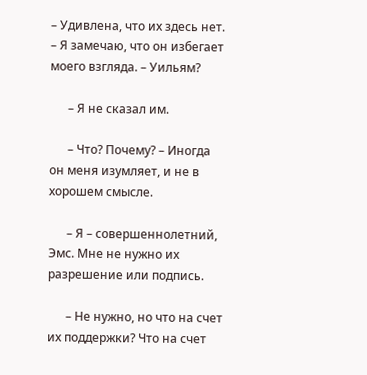– Удивлена, что их здесь нет. – Я замечаю, что он избегает моего взгляда. – Уильям?

      – Я не сказал им.

      – Что? Почему? – Иногда он меня изумляет, и не в хорошем смысле.

      – Я – совершеннолетний, Эмс. Мне не нужно их разрешение или подпись.

      – Не нужно, но что на счет их поддержки? Что на счет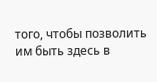того, чтобы позволить им быть здесь в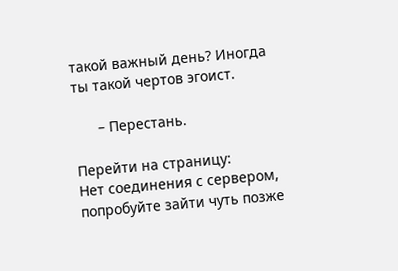такой важный день? Иногда ты такой чертов эгоист.

      – Перестань.

Перейти на страницу:
Нет соединения с сервером, попробуйте зайти чуть позже